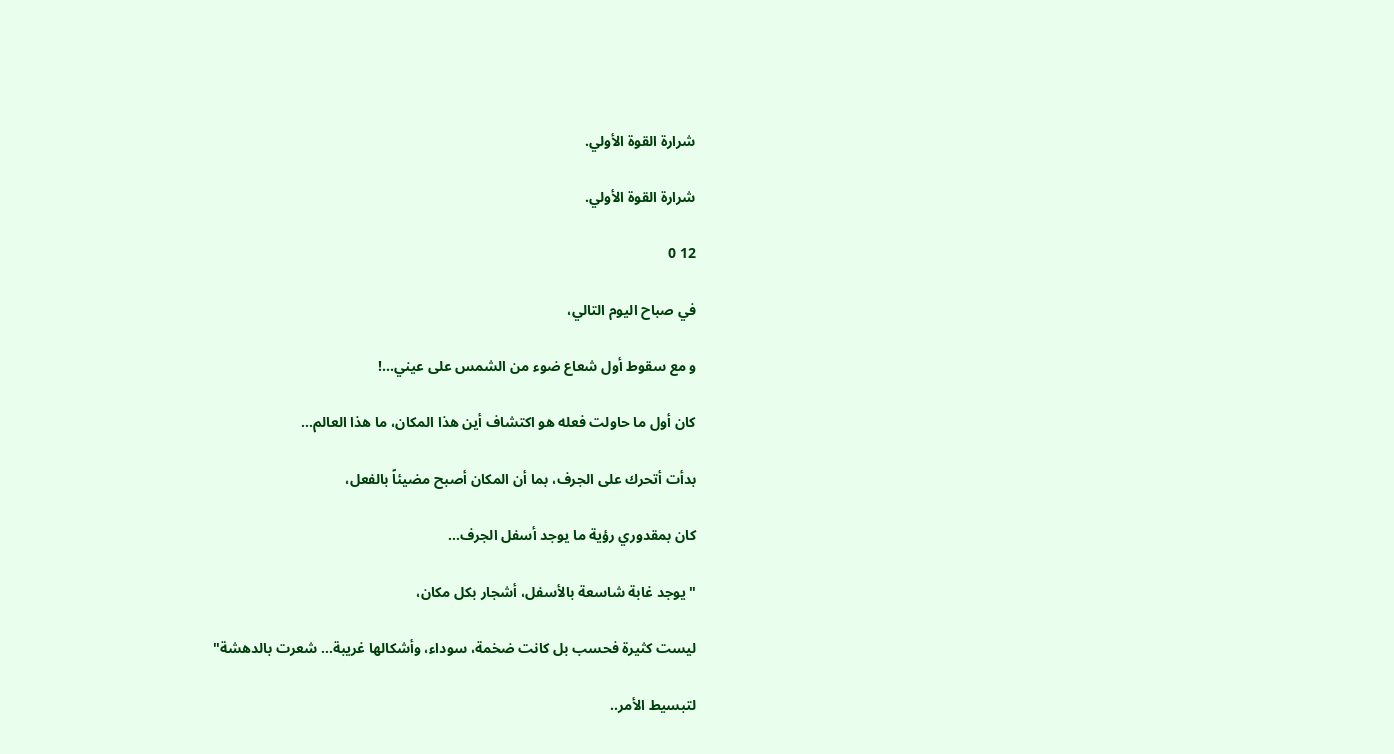شرارة القوة الأولي.

شرارة القوة الأولي.

12 0

في صباح اليوم التالي،

و مع سقوط أول شعاع ضوء من الشمس على عيني...!

كان أول ما حاولت فعله هو اكتشاف أين هذا المكان، ما هذا العالم…

بدأت أتحرك على الجرف، بما أن المكان أصبح مضيئاً بالفعل،

كان بمقدوري رؤية ما يوجد أسفل الجرف…

"يوجد غابة شاسعة بالأسفل، أشجار بكل مكان،

ليست كثيرة فحسب بل كانت ضخمة، سوداء، وأشكالها غريبة… شعرت بالدهشة"

لتبسيط الأمر..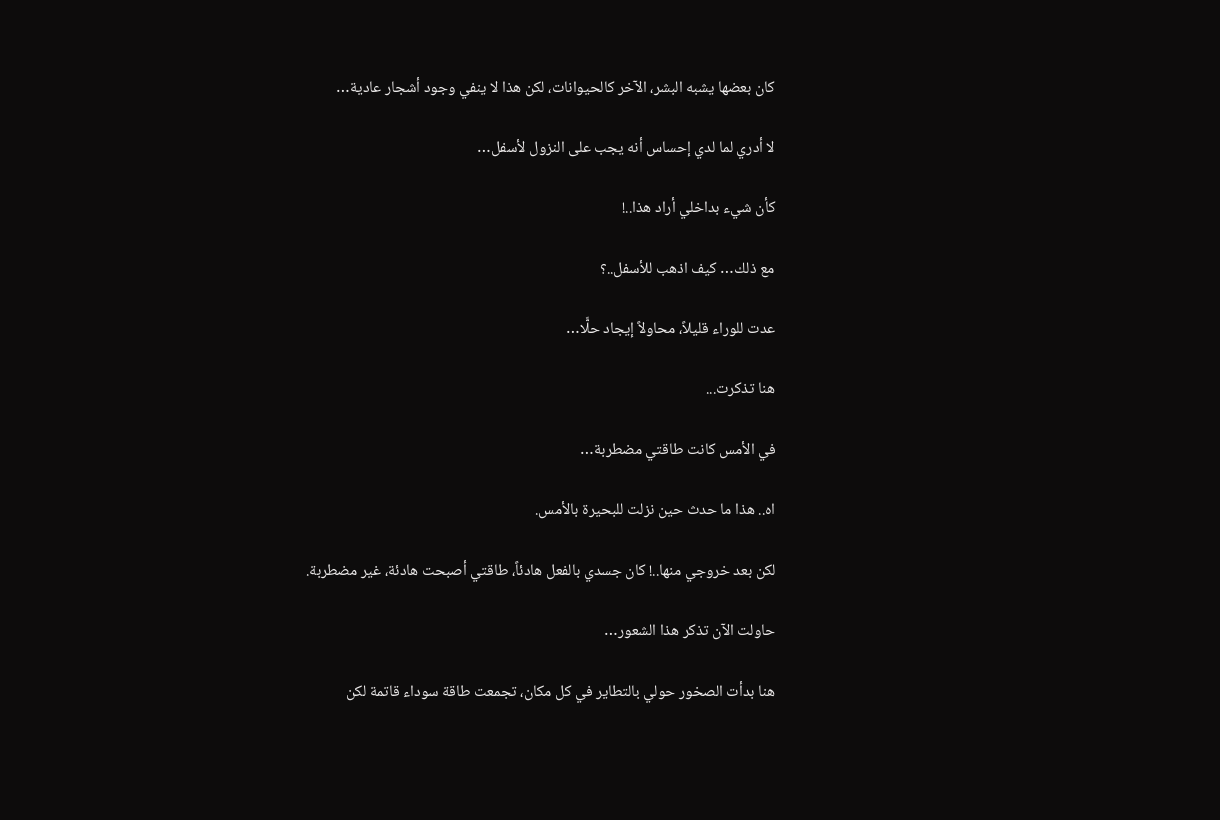كان بعضها يشبه البشر، الآخر كالحيوانات، لكن هذا لا ينفي وجود أشجار عادية…

لا أدري لما لدي إحساس أنه يجب على النزول لأسفل…

كأن شيء بداخلي أراد هذا..!

مع ذلك… كيف اذهب للأسفل..؟

عدت للوراء قليلاً، محاولاً إيجاد حلًّا…

هنا تذكرت...

في الأمس كانت طاقتي مضطربة…

اه.. هذا ما حدث حين نزلت للبحيرة بالأمس.

لكن بعد خروجي منها..! كان جسدي بالفعل هادئاً، طاقتي أصبحت هادئة، غير مضطربة.

حاولت الآن تذكر هذا الشعور…

هنا بدأت الصخور حولي بالتطاير في كل مكان، تجمعت طاقة سوداء قاتمة لكن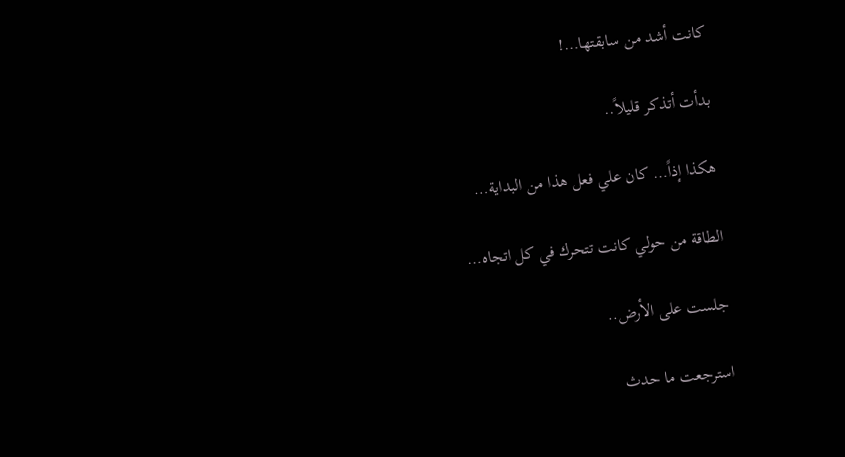كانت أشد من سابقتها…!

بدأت أتذكر قليلاً..

هكذا إذاً… كان علي فعل هذا من البداية…

الطاقة من حولي كانت تتحرك في كل اتجاه…

جلست على الأرض..

استرجعت ما حدث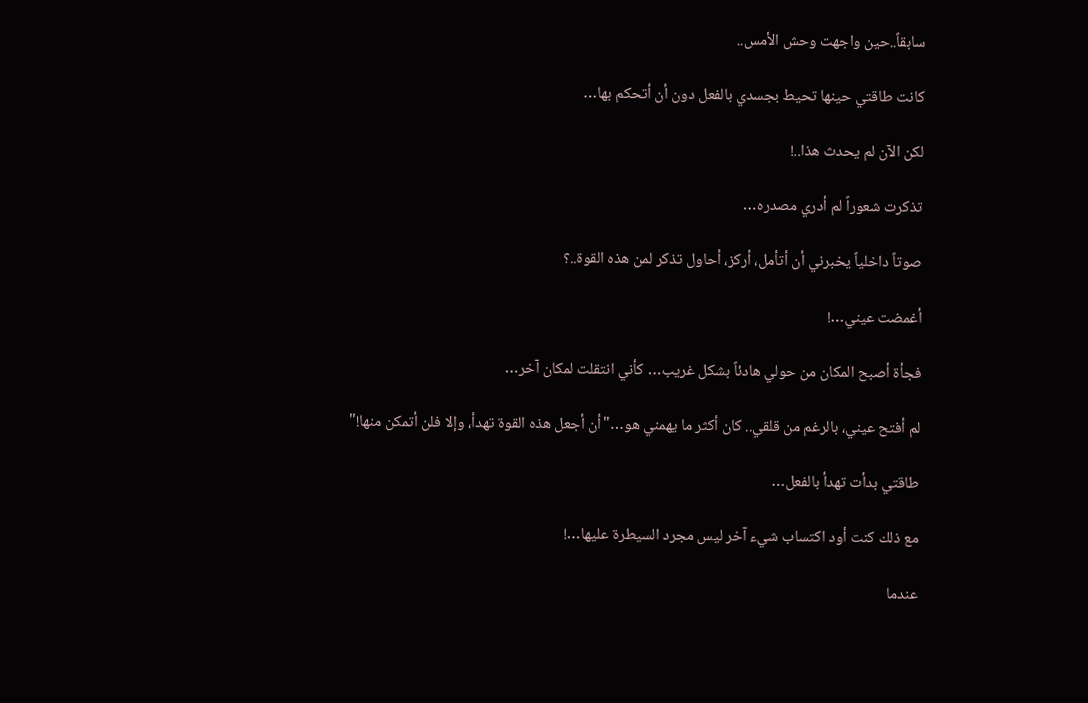سابقاً..حين واجهت وحش الأمس..

كانت طاقتي حينها تحيط بجسدي بالفعل دون أن أتحكم بها…

لكن الآن لم يحدث هذا..!

تذكرت شعوراً لم أدري مصدره…

صوتاً داخلياً يخبرني أن أتأمل، أركز، أحاول تذكر لمن هذه القوة..؟

أغمضت عيني…!

فجأة أصبح المكان من حولي هادئاً بشكل غريب… كأني انتقلت لمكان آخر…

لم أفتح عيني، بالرغم من قلقي.. كان أكثر ما يهمني هو…"أن أجعل هذه القوة تهدأ، وإلا فلن أتمكن منها!"

طاقتي بدأت تهدأ بالفعل…

مع ذلك كنت أود اكتساب شيء آخر ليس مجرد السيطرة عليها…!

عندما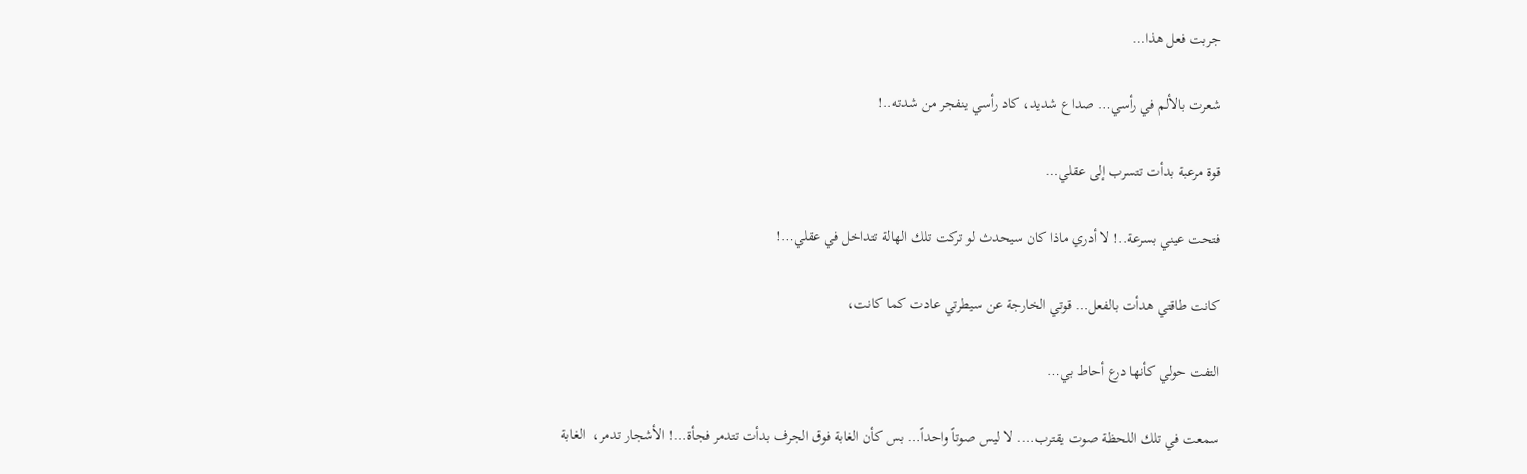جربت فعل هذا…

شعرت بالألم في رأسي… صداع شديد، كاد رأسي ينفجر من شدته..!

قوة مرعبة بدأت تتسرب إلى عقلي…

فتحت عيني بسرعة..! لا أدري ماذا كان سيحدث لو تركت تلك الهالة تتداخل في عقلي…!

كانت طاقتي هدأت بالفعل… قوتي الخارجة عن سيطرتي عادت كما كانت،

التفت حولي كأنها درع أحاط بي…

سمعت في تلك اللحظة صوت يقترب…. لا ليس صوتاً واحداً… بس كأن الغابة فوق الجرف بدأت تتدمر فجأة…! الأشجار تدمر،  الغابة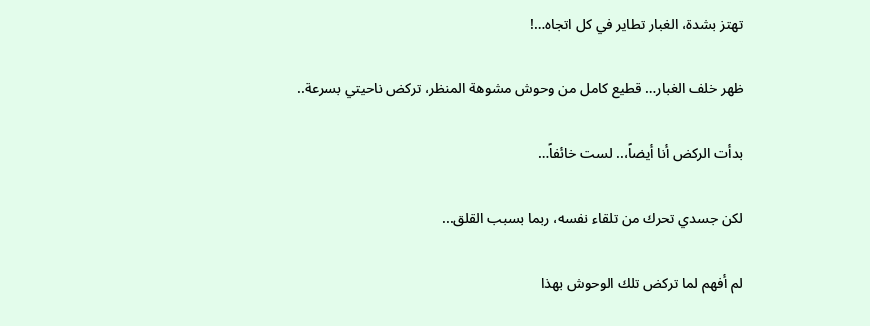تهتز بشدة، الغبار تطاير في كل اتجاه…!

ظهر خلف الغبار… قطيع كامل من وحوش مشوهة المنظر، تركض ناحيتي بسرعة..

بدأت الركض أنا أيضاً،.. لست خائفاً…

لكن جسدي تحرك من تلقاء نفسه، ربما بسبب القلق...

لم أفهم لما تركض تلك الوحوش بهذا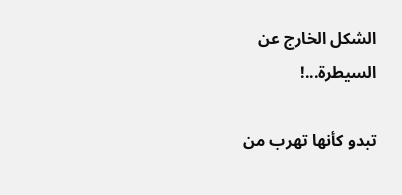الشكل الخارج عن السيطرة...!

تبدو كأنها تهرب من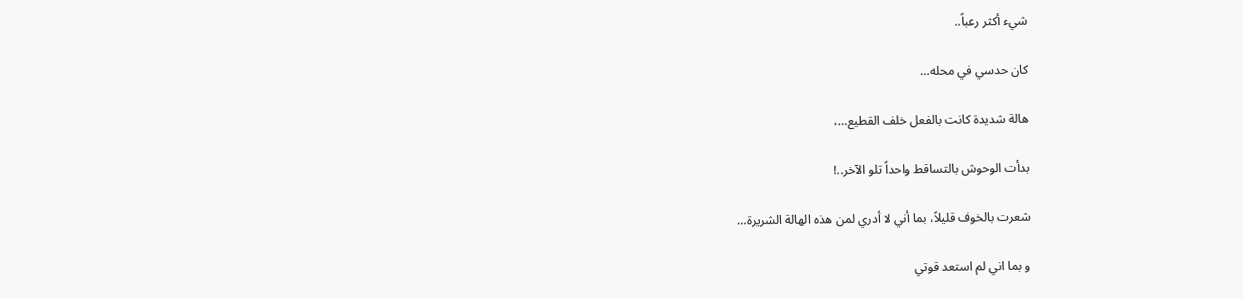شيء أكثر رعباً..

كان حدسي في محله…

هالة شديدة كانت بالفعل خلف القطيع…،

بدأت الوحوش بالتساقط واحداً تلو الآخر..!

شعرت بالخوف قليلاً، بما أني لا أدري لمن هذه الهالة الشريرة…

و بما اني لم استعد قوتي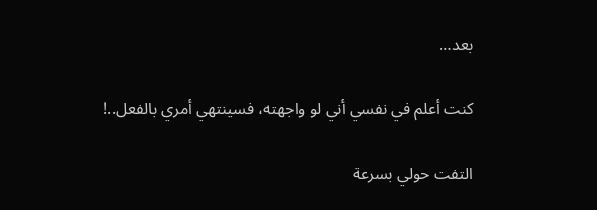بعد…

كنت أعلم في نفسي أني لو واجهته، فسينتهي أمري بالفعل..!

التفت حولي بسرعة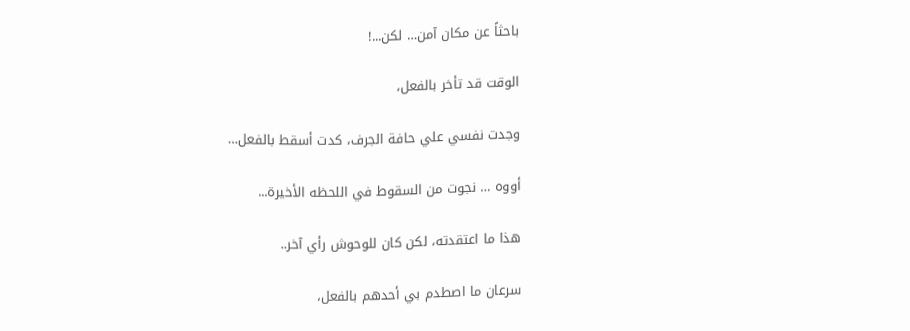باحثاً عن مكان آمن… لكن...!

الوقت قد تأخر بالفعل،

وجدت نفسي علي حافة الجرف، كدت أسقط بالفعل…

أووه … نجوت من السقوط في اللحظه الأخيرة...

هذا ما اعتقدته، لكن كان للوحوش رأي آخر..

سرعان ما اصطدم بي أحدهم بالفعل،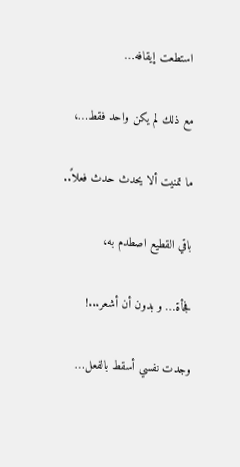استطعت إيقافه…

مع ذلك لم يكن واحد فقط…،

ما تمنيت ألا يحدث حدث فعلاً..

باقي القطيع اصطدم به،

فجأة… و بدون أن أشعر...!

وجدت نفسي أسقط بالفعل…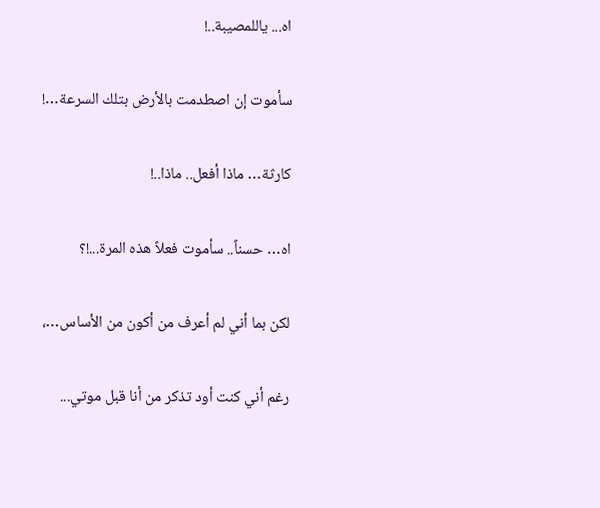اه... ياللمصيبة..!

سأموت إن اصطدمت بالأرض بتلك السرعة…!

كارثة… ماذا أفعل.. ماذا..!

اه… حسناً.. سأموت فعلاً هذه المرة...!؟

لكن بما أني لم أعرف من أكون من الأساس…،

رغم أني كنت أود تذكر من أنا قبل موتي...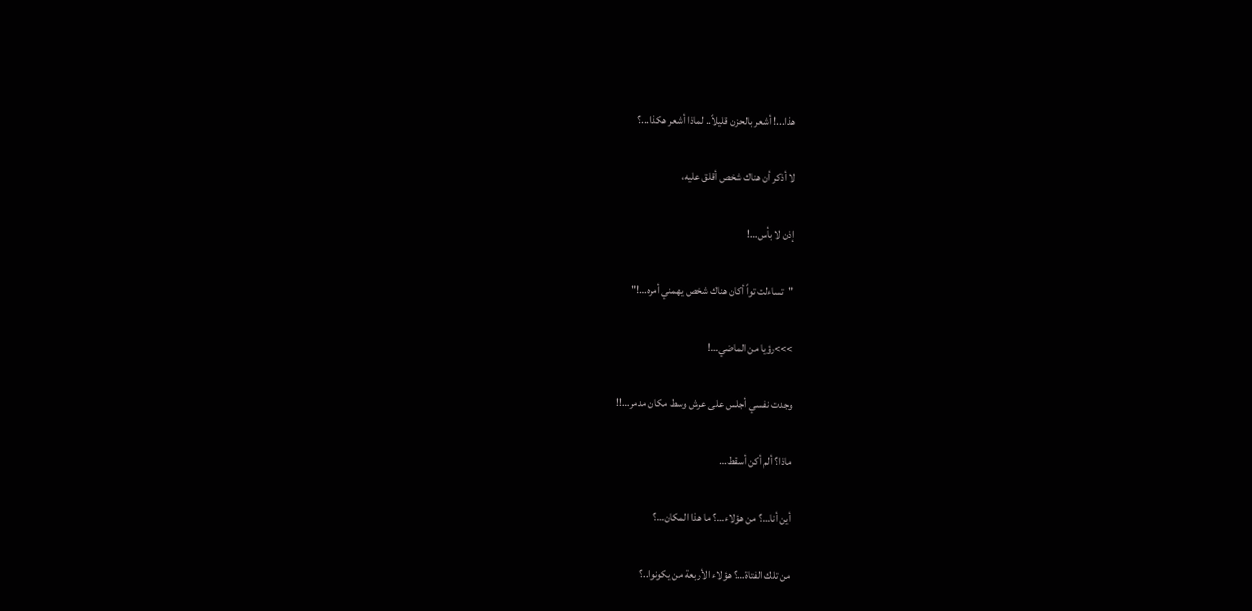هذا...! أشعر بالحزن قليلاً.. لماذا أشعر هكذا...؟

لا أذكر أن هناك شخص أقلق عليه،

إذن لا بأس…!

"تساءلت تواً أكان هناك شخص يهمني أمره…!"

>>>رؤيا من الماضي…!

وجدت نفسي أجلس على عرش وسط مكان مدمر…!!

ماذا؟ ألم أكن أسقط…

أين أنا…؟ من هؤلاء…؟ ما هذا المكان…؟

من تلك الفتاة…؟ هؤلاء الأربعة من يكونوا..؟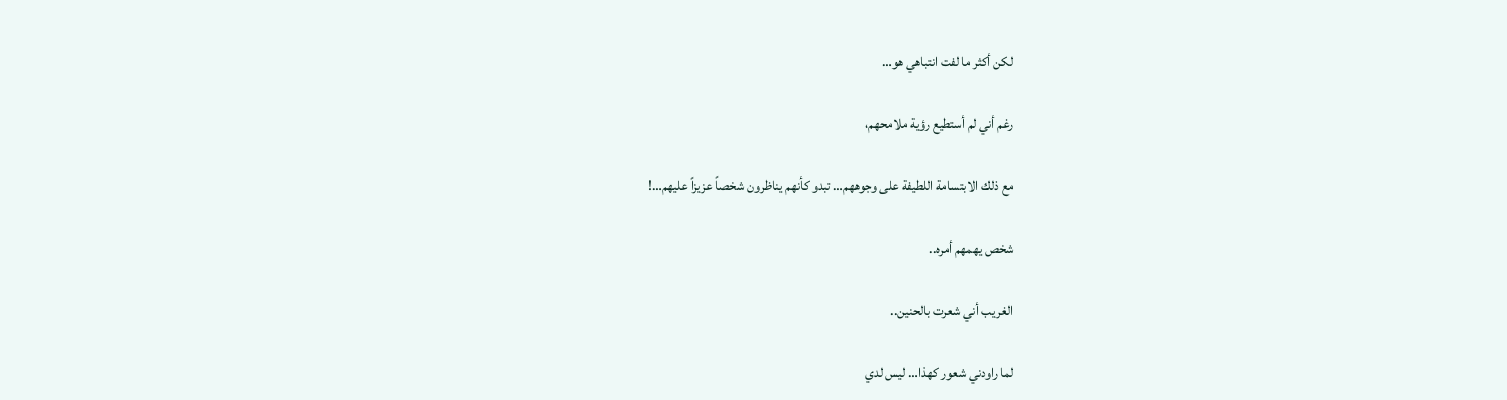لكن أكثر ما لفت انتباهي هو…

رغم أني لم أستطيع رؤية ملامحهم،

مع ذلك الابتسامة اللطيفة على وجوههم… تبدو كأنهم يناظرون شخصاً عزيزاً عليهم…!

شخص يهمهم أمره..

الغريب أني شعرت بالحنين..

لما راودني شعور كهذا… ليس لدي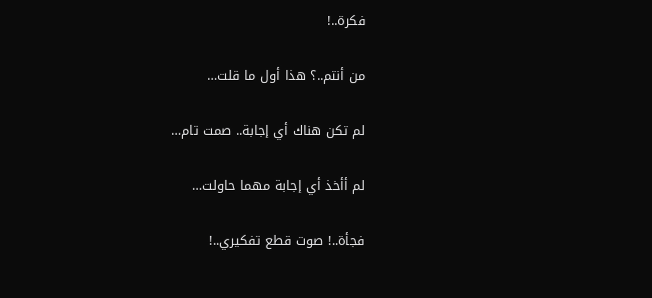فكرة..!

من أنتم..؟ هذا أول ما قلت…

لم تكن هناك أي إجابة.. صمت تام…

لم أأخذ أي إجابة مهما حاولت…

فجأة..! صوت قطع تفكيري..!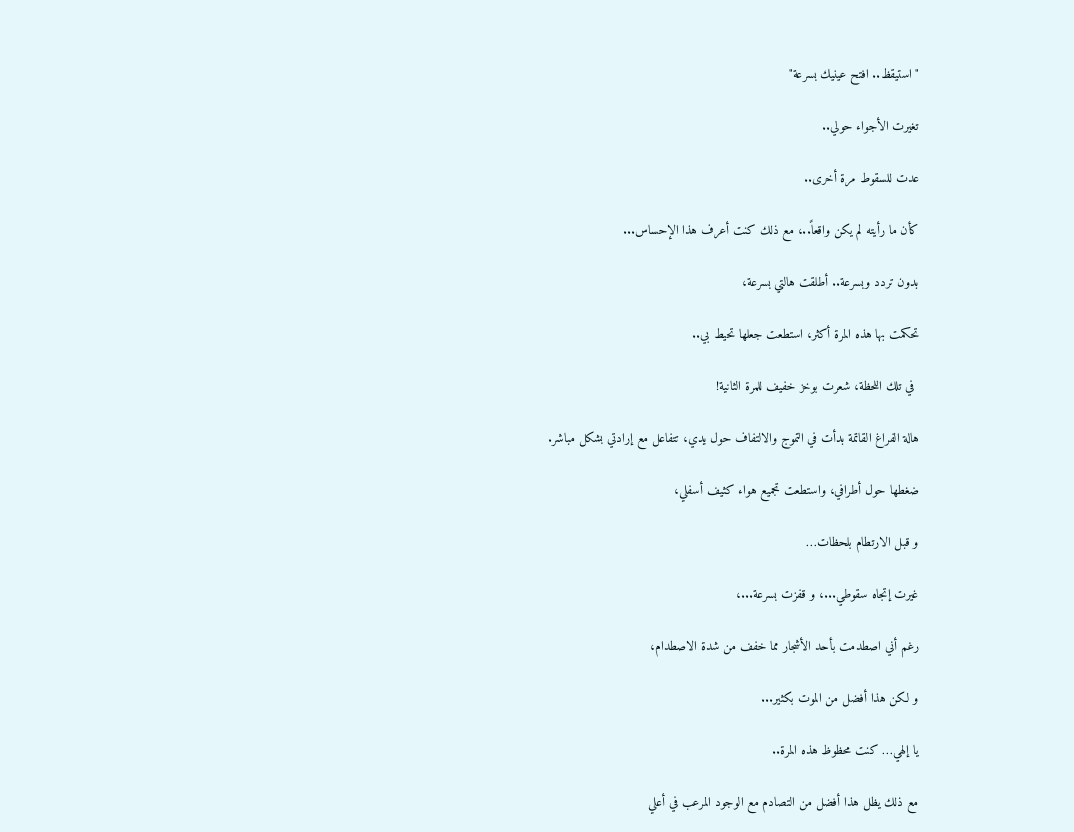"استيقظ.. افتح عينيك بسرعة"

تغيرت الأجواء حولي..

عدت للسقوط مرة أخرى..

كأن ما رأيته لم يكن واقعاً..، مع ذلك كنت أعرف هذا الإحساس...

بدون تردد وبسرعة.. أطلقت هالتي بسرعة،

تحكمت بها هذه المرة أكثر، استطعت جعلها تحيط بي..

 في تلك اللحظة، شعرت بوخز خفيف للمرة الثانية!

هالة الفراغ القاتمة بدأت في التموج والالتفاف حول يدي، تتفاعل مع إرادتي بشكل مباشر.

ضغطها حول أطرافي، واستطعت تجميع هواء كثيف أسفلي،

و قبل الارتطام بلحظات…

غيرت إتجاه سقوطي...، و قفزت بسرعة...،

رغم أني اصطدمت بأحد الأشجار مما خفف من شدة الاصطدام،

و لكن هذا أفضل من الموت بكثير...

يا إلهي… كنت محظوظ هذه المرة..

مع ذلك يظل هذا أفضل من التصادم مع الوجود المرعب في أعلي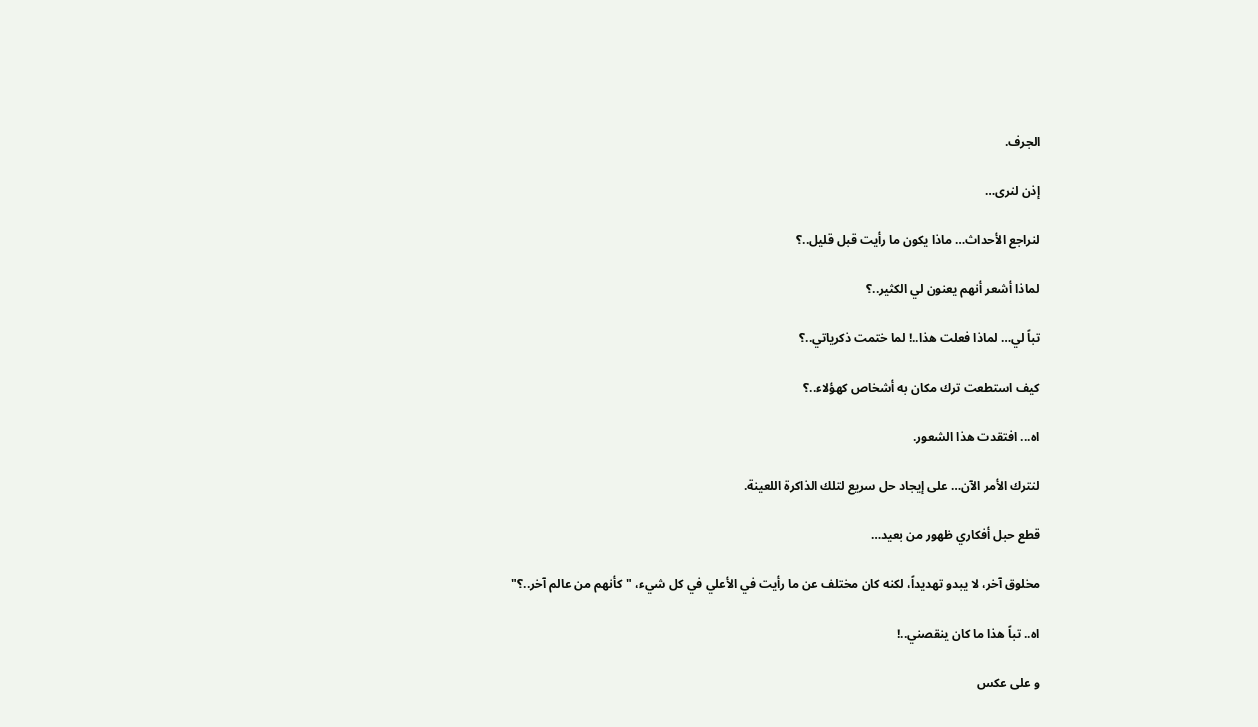الجرف.

إذن لنرى…

لنراجع الأحداث… ماذا يكون ما رأيت قبل قليل..؟

لماذا أشعر أنهم يعنون لي الكثير..؟

تباً لي… لماذا فعلت هذا..! لما ختمت ذكرياتي..؟

كيف استطعت ترك مكان به أشخاص كهؤلاء..؟

اه... افتقدت هذا الشعور.

لنترك الأمر الآن… على إيجاد حل سريع لتلك الذاكرة اللعينة.

قطع حبل أفكاري ظهور من بعيد…

مخلوق آخر، لا يبدو تهديداً، لكنه كان مختلف عن ما رأيت في الأعلي في كل شيء، "كأنهم من عالم آخر..؟"

اه.. تباً هذا ما كان ينقصني..!

و على عكس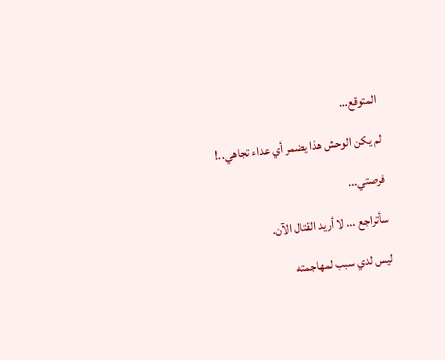المتوقع…

لم يكن الوحش هذا يضمر أي عداء تجاهي..!

فرصتي...

سأتراجع ... لا أريد القتال الآن.

ليس لدي سبب لمهاجمته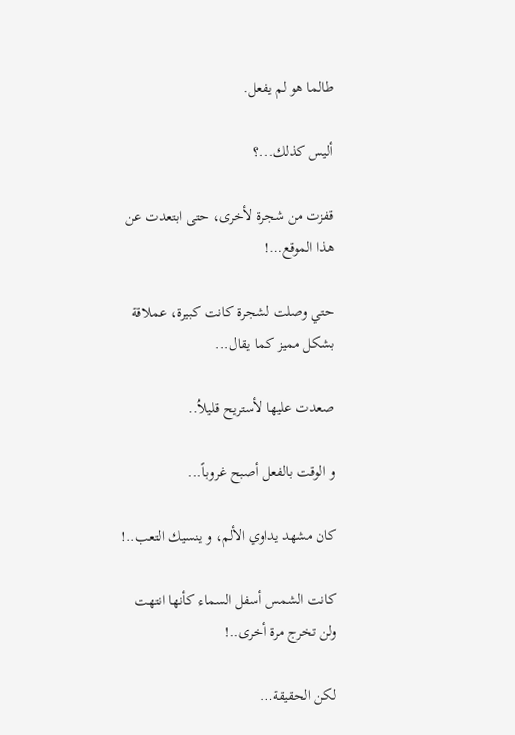طالما هو لم يفعل.

أليس كذلك...؟

قفزت من شجرة لأخرى، حتى ابتعدت عن هذا الموقع…!

حتي وصلت لشجرة كانت كبيرة، عملاقة بشكل مميز كما يقال...

صعدت عليها لأستريح قليلاُ..

و الوقت بالفعل أصبح غروباً...

كان مشهد يداوي الألم، و ينسيك التعب..!

كانت الشمس أسفل السماء كأنها انتهت ولن تخرج مرة أخرى..!

لكن الحقيقة…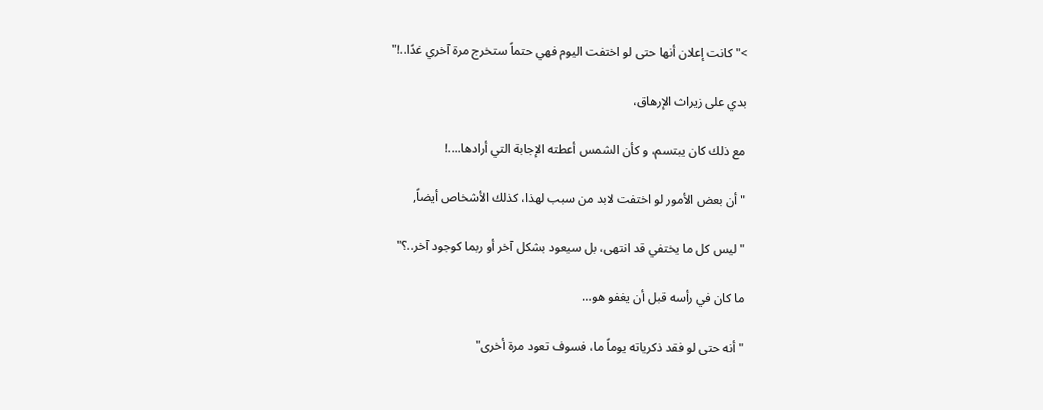>"كانت إعلان أنها حتى لو اختفت اليوم فهي حتماً ستخرج مرة آخري غدًا..!"

بدي على زيراث الإرهاق،

مع ذلك كان يبتسم، و كأن الشمس أعطته الإجابة التي أرادها....!

"أن بعض الأمور لو اختفت لابد من سبب لهذا، كذلك الأشخاص أيضاً,

"ليس كل ما يختفي قد انتهى، بل سيعود بشكل آخر أو ربما كوجود آخر..؟"

ما كان في رأسه قبل أن يغفو هو…

"أنه حتى لو فقد ذكرياته يوماً ما، فسوف تعود مرة أخرى"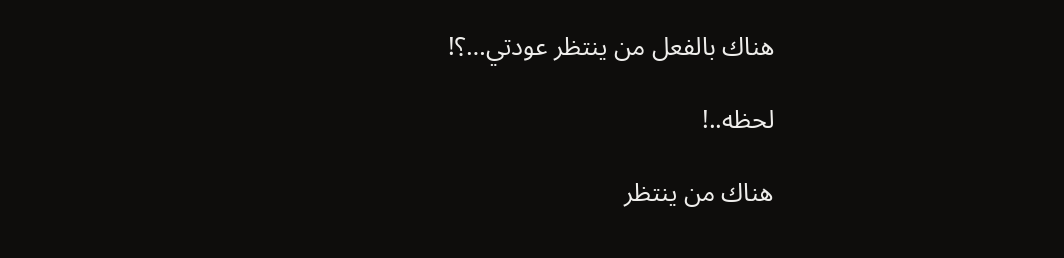هناك بالفعل من ينتظر عودتي…؟!

لحظه..!

هناك من ينتظر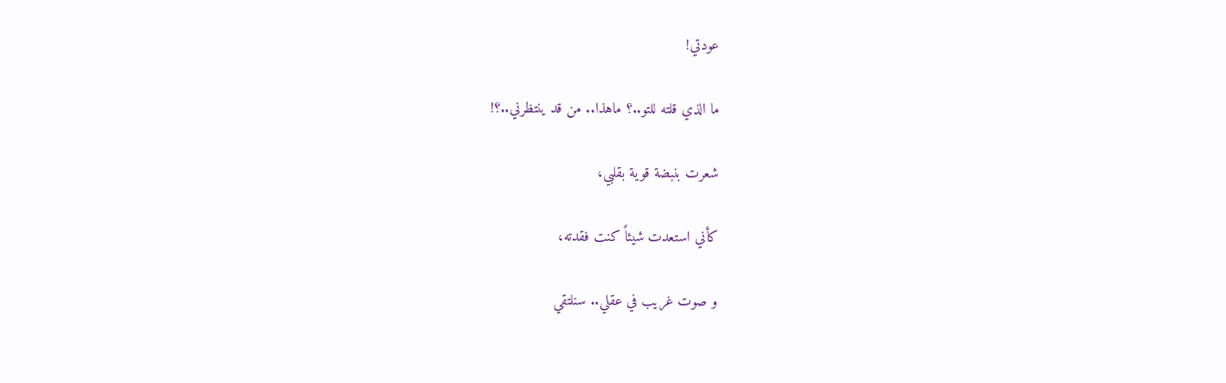عودتي!

ما الذي قلته للتو..؟ ماهذا.. من قد ينتظرني..؟!

شعرت بنبضة قوية بقلبي،

كأني استعدت شيئاً كنت فقدته،

و صوت غريب في عقلي.. سنلتقي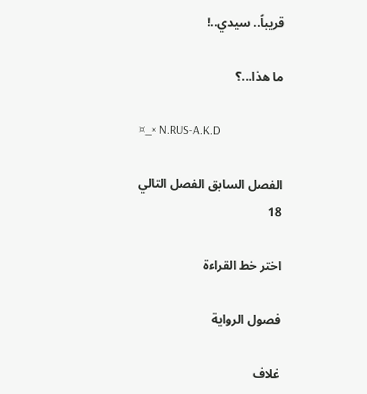قريباً.. سيدي..!

ما هذا...؟

¤_× N.RUS-A.K.D

الفصل السابق الفصل التالي
18

اختر خط القراءة

فصول الرواية

غلاف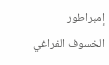إمبراطور الخسوف الفراغي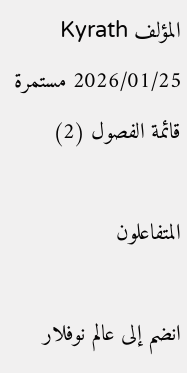المؤلف Kyrath
2026/01/25 مستمرة
قائمة الفصول (2)

المتفاعلون

انضم إلى عالم نوفلار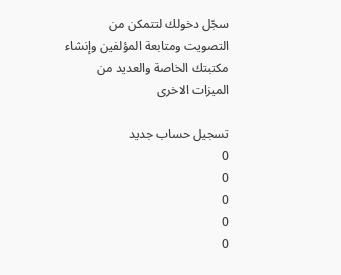سجّل دخولك لتتمكن من التصويت ومتابعة المؤلفين وإنشاء مكتبتك الخاصة والعديد من الميزات الاخرى

تسجيل حساب جديد
0
0
0
0
0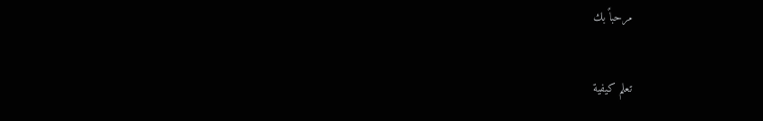مرحباً بك

تعلم كيفية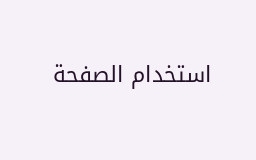استخدام الصفحة